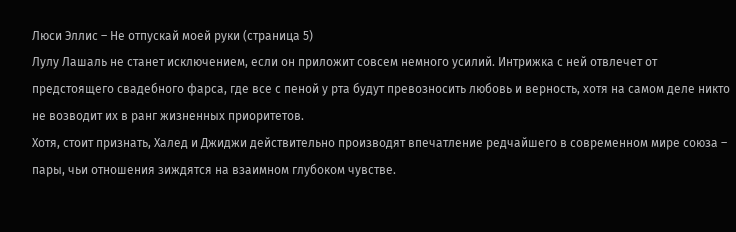Люси Эллис – Не отпускай моей руки (страница 5)
Лулу Лашаль не станет исключением, если он приложит совсем немного усилий. Интрижка с ней отвлечет от предстоящего свадебного фарса, где все с пеной у рта будут превозносить любовь и верность, хотя на самом деле никто не возводит их в ранг жизненных приоритетов.
Хотя, стоит признать, Халед и Джиджи действительно производят впечатление редчайшего в современном мире союза – пары, чьи отношения зиждятся на взаимном глубоком чувстве.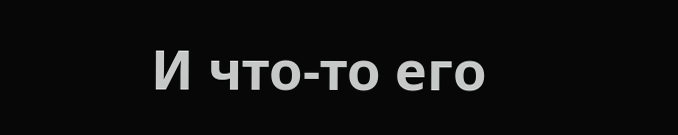И что-то его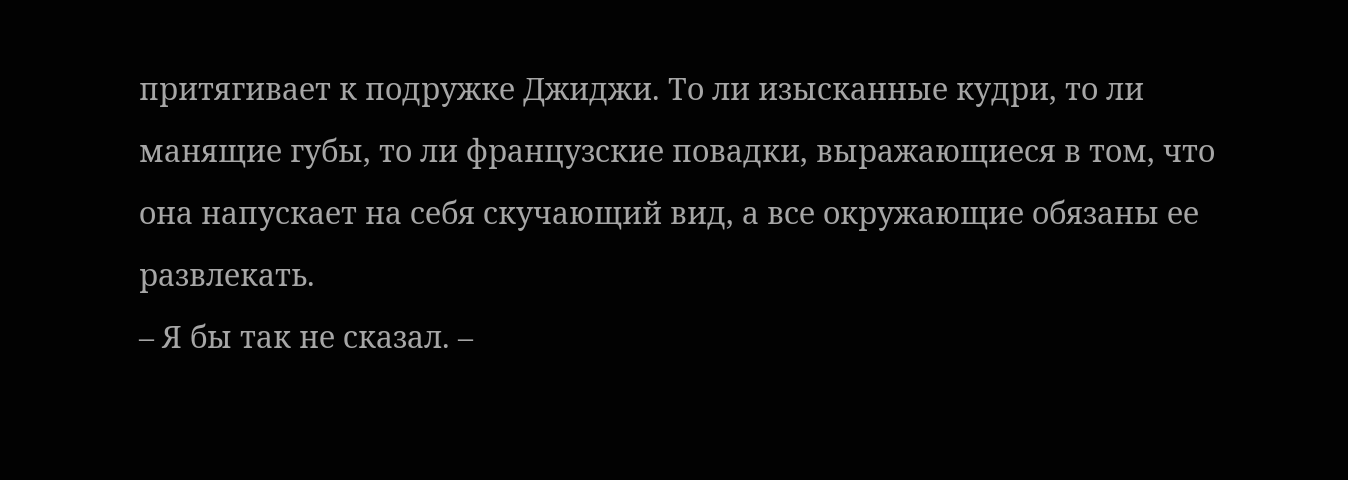притягивает к подружке Джиджи. То ли изысканные кудри, то ли манящие губы, то ли французские повадки, выражающиеся в том, что она напускает на себя скучающий вид, а все окружающие обязаны ее развлекать.
– Я бы так не сказал. –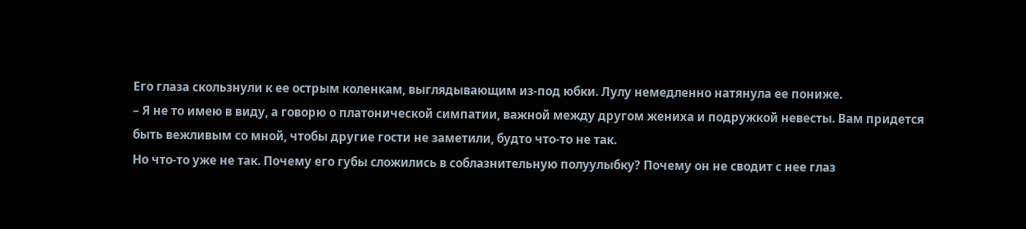Его глаза скользнули к ее острым коленкам, выглядывающим из-под юбки. Лулу немедленно натянула ее пониже.
– Я не то имею в виду, а говорю о платонической симпатии, важной между другом жениха и подружкой невесты. Вам придется быть вежливым со мной, чтобы другие гости не заметили, будто что-то не так.
Но что-то уже не так. Почему его губы сложились в соблазнительную полуулыбку? Почему он не сводит с нее глаз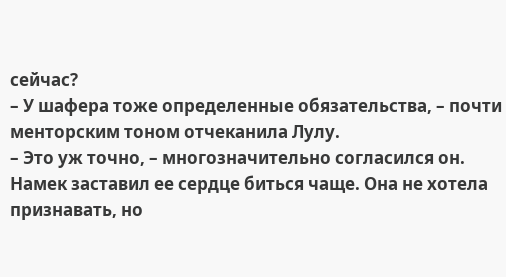сейчас?
– У шафера тоже определенные обязательства, – почти менторским тоном отчеканила Лулу.
– Это уж точно, – многозначительно согласился он.
Намек заставил ее сердце биться чаще. Она не хотела признавать, но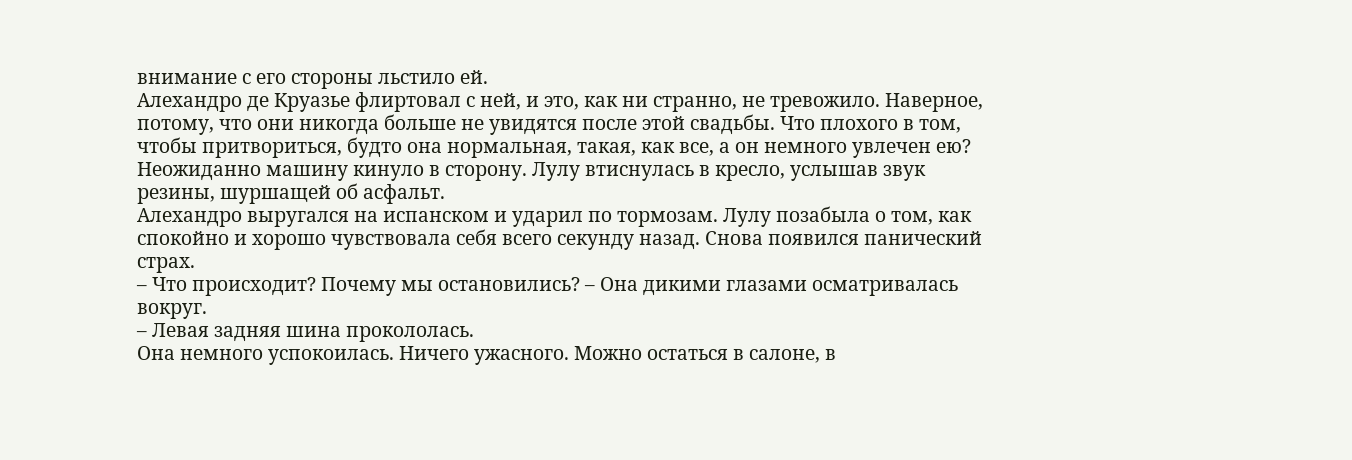внимание с его стороны льстило ей.
Алехандро де Круазье флиртовал с ней, и это, как ни странно, не тревожило. Наверное, потому, что они никогда больше не увидятся после этой свадьбы. Что плохого в том, чтобы притвориться, будто она нормальная, такая, как все, а он немного увлечен ею?
Неожиданно машину кинуло в сторону. Лулу втиснулась в кресло, услышав звук резины, шуршащей об асфальт.
Алехандро выругался на испанском и ударил по тормозам. Лулу позабыла о том, как спокойно и хорошо чувствовала себя всего секунду назад. Снова появился панический страх.
– Что происходит? Почему мы остановились? – Она дикими глазами осматривалась вокруг.
– Левая задняя шина прокололась.
Она немного успокоилась. Ничего ужасного. Можно остаться в салоне, в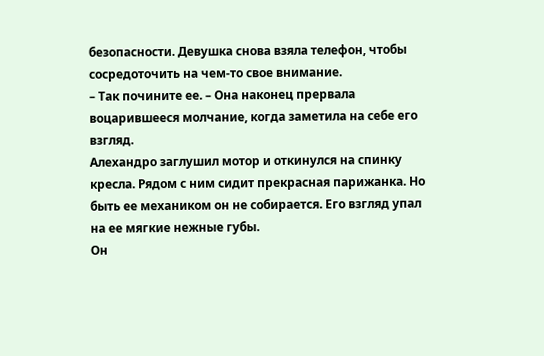безопасности. Девушка снова взяла телефон, чтобы сосредоточить на чем-то свое внимание.
– Так почините ее. – Она наконец прервала воцарившееся молчание, когда заметила на себе его взгляд.
Алехандро заглушил мотор и откинулся на спинку кресла. Рядом с ним сидит прекрасная парижанка. Но быть ее механиком он не собирается. Его взгляд упал на ее мягкие нежные губы.
Он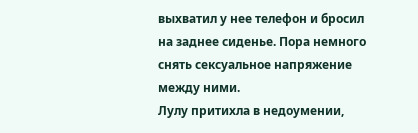выхватил у нее телефон и бросил на заднее сиденье. Пора немного снять сексуальное напряжение между ними.
Лулу притихла в недоумении,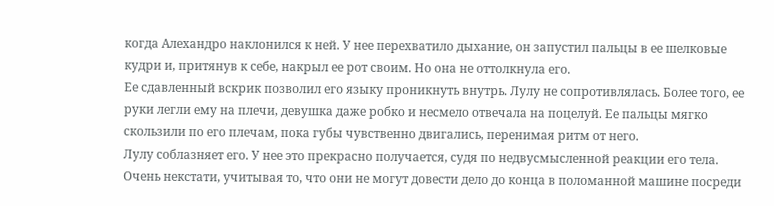когда Алехандро наклонился к ней. У нее перехватило дыхание, он запустил пальцы в ее шелковые кудри и, притянув к себе, накрыл ее рот своим. Но она не оттолкнула его.
Ее сдавленный вскрик позволил его языку проникнуть внутрь. Лулу не сопротивлялась. Более того, ее руки легли ему на плечи, девушка даже робко и несмело отвечала на поцелуй. Ее пальцы мягко скользили по его плечам, пока губы чувственно двигались, перенимая ритм от него.
Лулу соблазняет его. У нее это прекрасно получается, судя по недвусмысленной реакции его тела.
Очень некстати, учитывая то, что они не могут довести дело до конца в поломанной машине посреди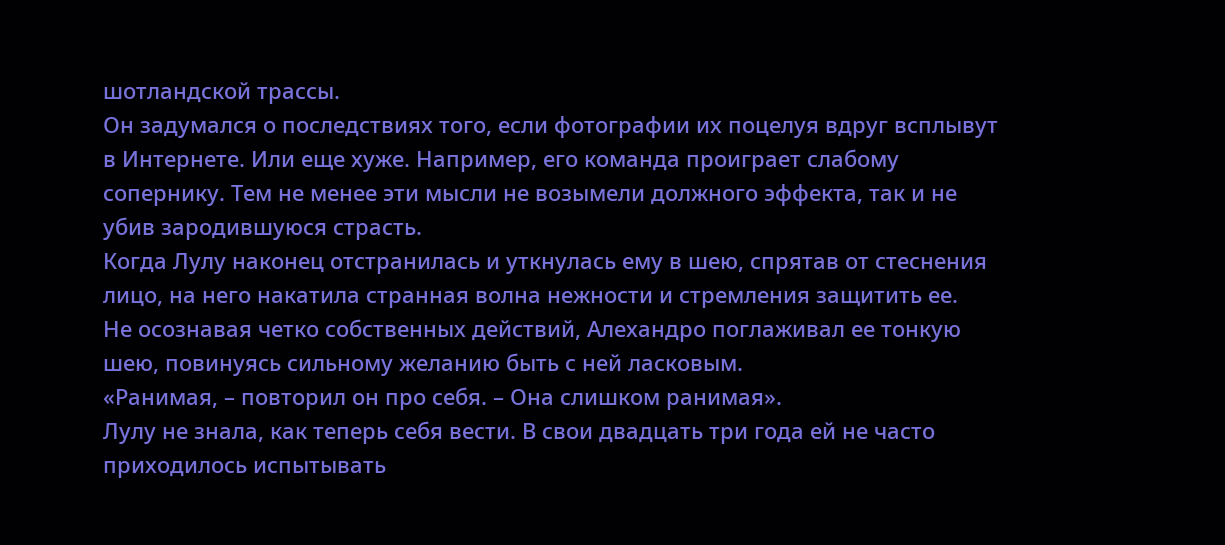шотландской трассы.
Он задумался о последствиях того, если фотографии их поцелуя вдруг всплывут в Интернете. Или еще хуже. Например, его команда проиграет слабому сопернику. Тем не менее эти мысли не возымели должного эффекта, так и не убив зародившуюся страсть.
Когда Лулу наконец отстранилась и уткнулась ему в шею, спрятав от стеснения лицо, на него накатила странная волна нежности и стремления защитить ее.
Не осознавая четко собственных действий, Алехандро поглаживал ее тонкую шею, повинуясь сильному желанию быть с ней ласковым.
«Ранимая, – повторил он про себя. – Она слишком ранимая».
Лулу не знала, как теперь себя вести. В свои двадцать три года ей не часто приходилось испытывать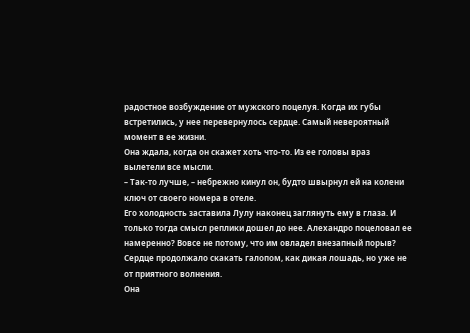радостное возбуждение от мужского поцелуя. Когда их губы встретились, у нее перевернулось сердце. Самый невероятный момент в ее жизни.
Она ждала, когда он скажет хоть что-то. Из ее головы враз вылетели все мысли.
– Так-то лучше, – небрежно кинул он, будто швырнул ей на колени ключ от своего номера в отеле.
Его холодность заставила Лулу наконец заглянуть ему в глаза. И только тогда смысл реплики дошел до нее. Алехандро поцеловал ее намеренно? Вовсе не потому, что им овладел внезапный порыв?
Сердце продолжало скакать галопом, как дикая лошадь, но уже не от приятного волнения.
Она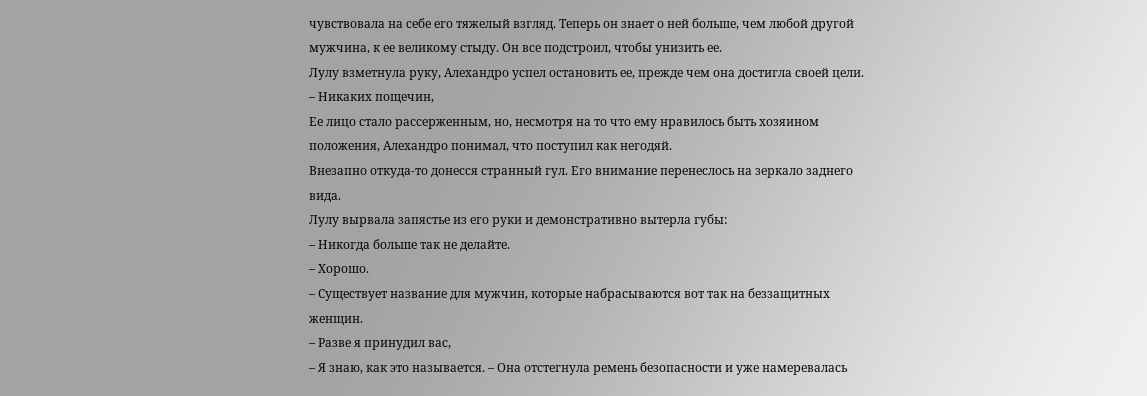чувствовала на себе его тяжелый взгляд. Теперь он знает о ней больше, чем любой другой мужчина, к ее великому стыду. Он все подстроил, чтобы унизить ее.
Лулу взметнула руку, Алехандро успел остановить ее, прежде чем она достигла своей цели.
– Никаких пощечин,
Ее лицо стало рассерженным, но, несмотря на то что ему нравилось быть хозяином положения, Алехандро понимал, что поступил как негодяй.
Внезапно откуда-то донесся странный гул. Его внимание перенеслось на зеркало заднего вида.
Лулу вырвала запястье из его руки и демонстративно вытерла губы:
– Никогда больше так не делайте.
– Хорошо.
– Существует название для мужчин, которые набрасываются вот так на беззащитных женщин.
– Разве я принудил вас,
– Я знаю, как это называется. – Она отстегнула ремень безопасности и уже намеревалась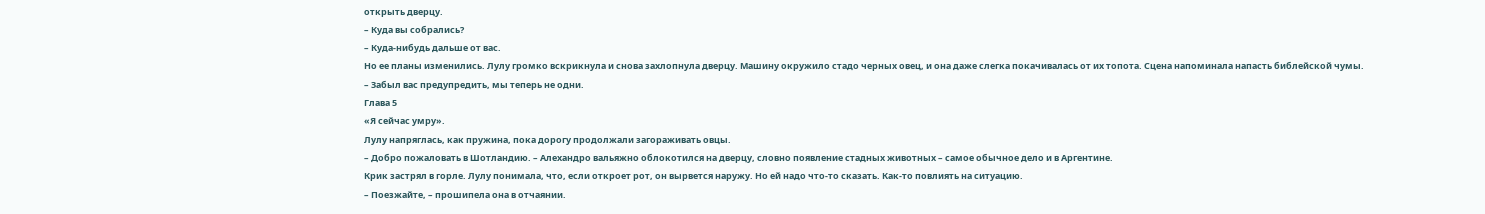открыть дверцу.
– Куда вы собрались?
– Куда-нибудь дальше от вас.
Но ее планы изменились. Лулу громко вскрикнула и снова захлопнула дверцу. Машину окружило стадо черных овец, и она даже слегка покачивалась от их топота. Сцена напоминала напасть библейской чумы.
– Забыл вас предупредить, мы теперь не одни.
Глава 5
«Я сейчас умру».
Лулу напряглась, как пружина, пока дорогу продолжали загораживать овцы.
– Добро пожаловать в Шотландию. – Алехандро вальяжно облокотился на дверцу, словно появление стадных животных – самое обычное дело и в Аргентине.
Крик застрял в горле. Лулу понимала, что, если откроет рот, он вырвется наружу. Но ей надо что-то сказать. Как-то повлиять на ситуацию.
– Поезжайте, – прошипела она в отчаянии.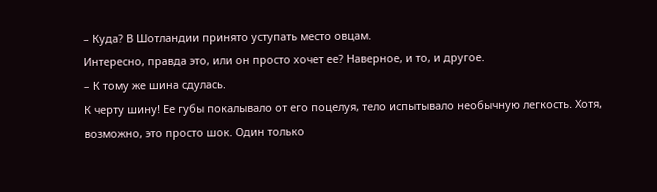– Куда? В Шотландии принято уступать место овцам.
Интересно, правда это, или он просто хочет ее? Наверное, и то, и другое.
– К тому же шина сдулась.
К черту шину! Ее губы покалывало от его поцелуя, тело испытывало необычную легкость. Хотя, возможно, это просто шок. Один только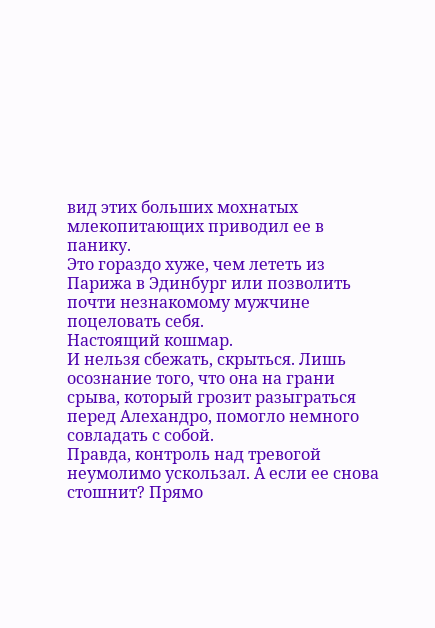вид этих больших мохнатых млекопитающих приводил ее в панику.
Это гораздо хуже, чем лететь из Парижа в Эдинбург или позволить почти незнакомому мужчине поцеловать себя.
Настоящий кошмар.
И нельзя сбежать, скрыться. Лишь осознание того, что она на грани срыва, который грозит разыграться перед Алехандро, помогло немного совладать с собой.
Правда, контроль над тревогой неумолимо ускользал. А если ее снова стошнит? Прямо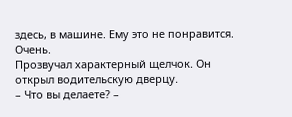здесь, в машине. Ему это не понравится. Очень.
Прозвучал характерный щелчок. Он открыл водительскую дверцу.
– Что вы делаете? –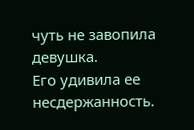чуть не завопила девушка.
Его удивила ее несдержанность.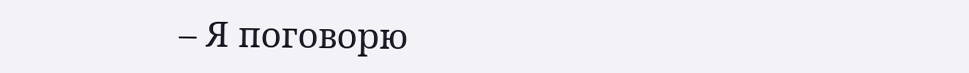– Я поговорю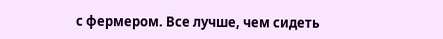с фермером. Все лучше, чем сидеть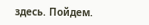здесь. Пойдем.